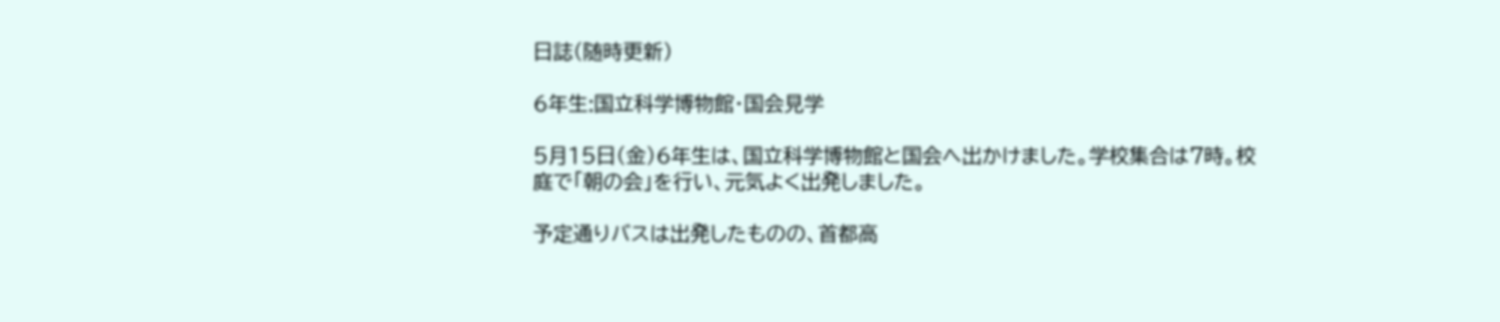日誌(随時更新)

6年生:国立科学博物館・国会見学

5月15日(金)6年生は、国立科学博物館と国会へ出かけました。学校集合は7時。校庭で「朝の会」を行い、元気よく出発しました。

予定通りバスは出発したものの、首都高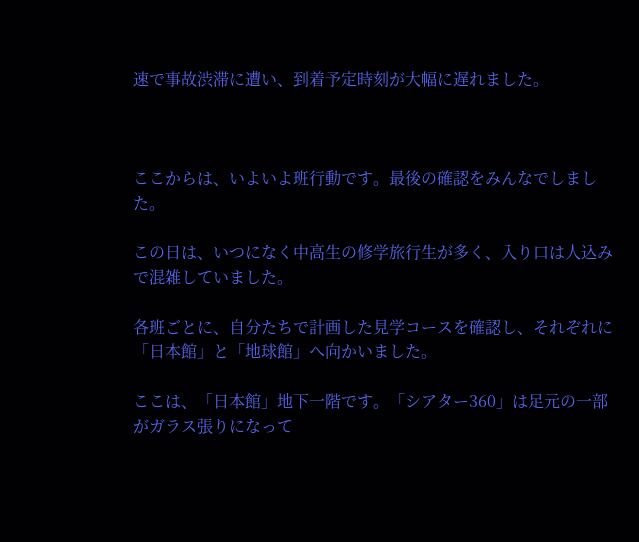速で事故渋滞に遭い、到着予定時刻が大幅に遅れました。



ここからは、いよいよ班行動です。最後の確認をみんなでしました。

この日は、いつになく中高生の修学旅行生が多く、入り口は人込みで混雑していました。

各班ごとに、自分たちで計画した見学コースを確認し、それぞれに「日本館」と「地球館」へ向かいました。

ここは、「日本館」地下一階です。「シアター360」は足元の一部がガラス張りになって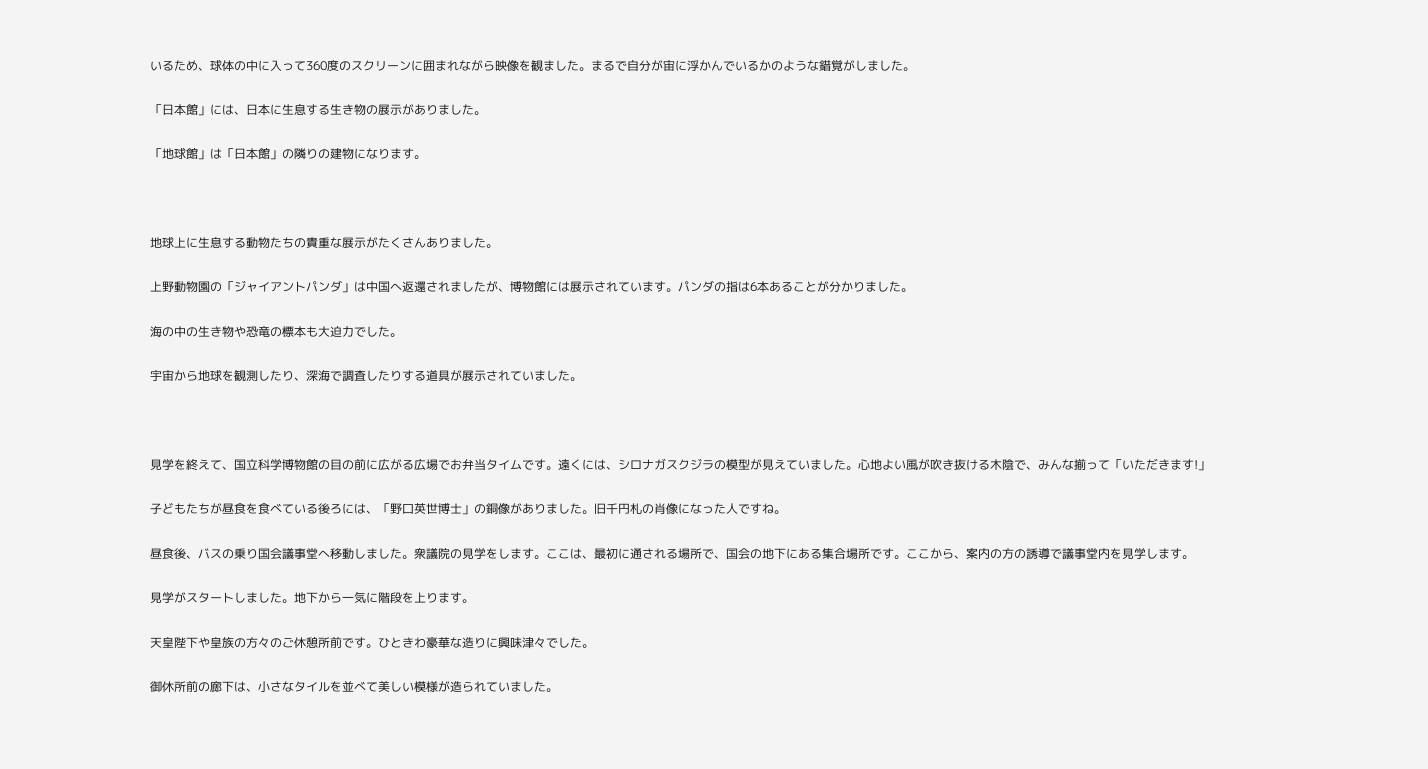いるため、球体の中に入って360度のスクリーンに囲まれながら映像を観ました。まるで自分が宙に浮かんでいるかのような錯覚がしました。

「日本館」には、日本に生息する生き物の展示がありました。

「地球館」は「日本館」の隣りの建物になります。



地球上に生息する動物たちの貴重な展示がたくさんありました。

上野動物園の「ジャイアントパンダ」は中国へ返還されましたが、博物館には展示されています。パンダの指は6本あることが分かりました。

海の中の生き物や恐竜の標本も大迫力でした。

宇宙から地球を観測したり、深海で調査したりする道具が展示されていました。



見学を終えて、国立科学博物館の目の前に広がる広場でお弁当タイムです。遠くには、シロナガスクジラの模型が見えていました。心地よい風が吹き抜ける木陰で、みんな揃って「いただきます!」

子どもたちが昼食を食べている後ろには、「野口英世博士」の銅像がありました。旧千円札の肖像になった人ですね。

昼食後、バスの乗り国会議事堂へ移動しました。衆議院の見学をします。ここは、最初に通される場所で、国会の地下にある集合場所です。ここから、案内の方の誘導で議事堂内を見学します。

見学がスタートしました。地下から一気に階段を上ります。

天皇陛下や皇族の方々のご休憩所前です。ひときわ豪華な造りに興味津々でした。

御休所前の廊下は、小さなタイルを並べて美しい模様が造られていました。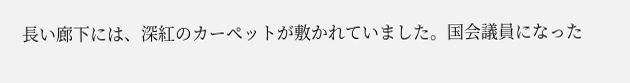長い廊下には、深紅のカーペットが敷かれていました。国会議員になった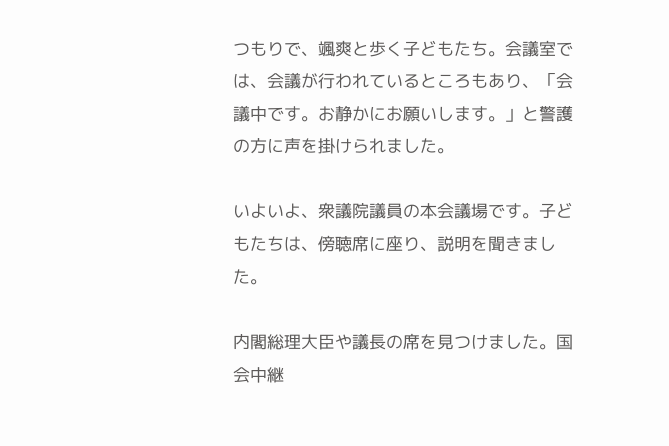つもりで、颯爽と歩く子どもたち。会議室では、会議が行われているところもあり、「会議中です。お静かにお願いします。」と警護の方に声を掛けられました。

いよいよ、衆議院議員の本会議場です。子どもたちは、傍聴席に座り、説明を聞きました。

内閣総理大臣や議長の席を見つけました。国会中継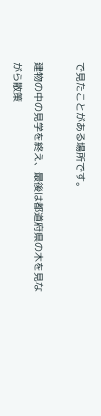で見たことがある場所です。

建物の中の見学を終え、最後は都道府県の木を見ながら散策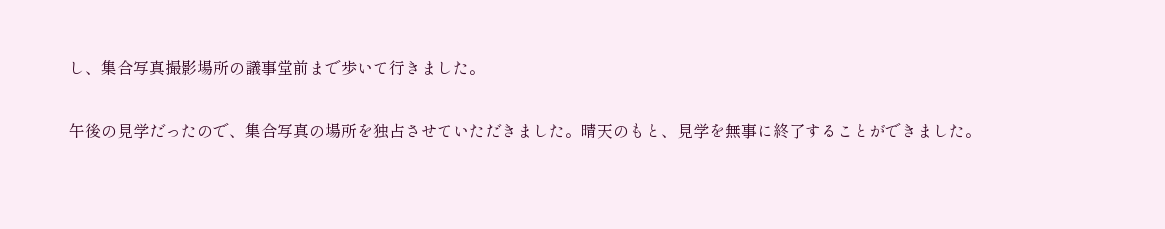し、集合写真撮影場所の議事堂前まで歩いて行きました。

午後の見学だったので、集合写真の場所を独占させていただきました。晴天のもと、見学を無事に終了することができました。